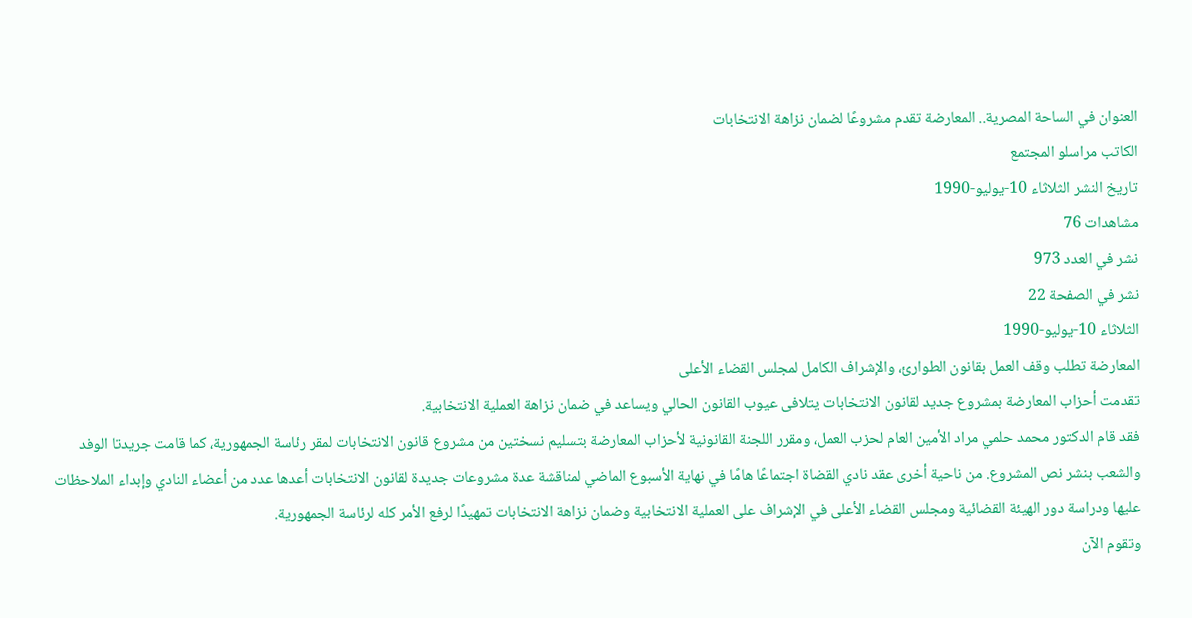العنوان في الساحة المصرية.. المعارضة تقدم مشروعًا لضمان نزاهة الانتخابات
الكاتب مراسلو المجتمع
تاريخ النشر الثلاثاء 10-يوليو-1990
مشاهدات 76
نشر في العدد 973
نشر في الصفحة 22
الثلاثاء 10-يوليو-1990
المعارضة تطلب وقف العمل بقانون الطوارئ، والإشراف الكامل لمجلس القضاء الأعلى
تقدمت أحزاب المعارضة بمشروع جديد لقانون الانتخابات يتلافى عيوب القانون الحالي ويساعد في ضمان نزاهة العملية الانتخابية.
فقد قام الدكتور محمد حلمي مراد الأمين العام لحزب العمل، ومقرر اللجنة القانونية لأحزاب المعارضة بتسليم نسختين من مشروع قانون الانتخابات لمقر رئاسة الجمهورية، كما قامت جريدتا الوفد والشعب بنشر نص المشروع. من ناحية أخرى عقد نادي القضاة اجتماعًا هامًا في نهاية الأسبوع الماضي لمناقشة عدة مشروعات جديدة لقانون الانتخابات أعدها عدد من أعضاء النادي وإبداء الملاحظات عليها ودراسة دور الهيئة القضائية ومجلس القضاء الأعلى في الإشراف على العملية الانتخابية وضمان نزاهة الانتخابات تمهيدًا لرفع الأمر كله لرئاسة الجمهورية.
وتقوم الآن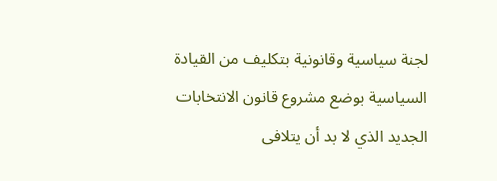لجنة سياسية وقانونية بتكليف من القيادة السياسية بوضع مشروع قانون الانتخابات الجديد الذي لا بد أن يتلافى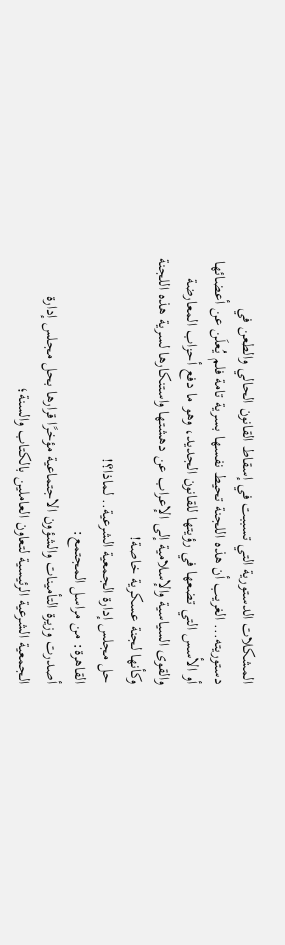المشكلات الدستورية التي تسببت في إسقاط القانون الحالي والطعن في دستوريته... الغريب أن هذه اللجنة تحيط نفسها بسرية تامة فلم يُعلَن عن أعضائها أو الأسس التي تضعها في رؤيتها للقانون الجديد، وهو ما دفع أحزاب المعارضة والقوى السياسية والإسلامية إلى الإعراب عن دهشتها واستنكارها لسرية هذه اللجنة وكأنها لجنة عسكرية خاصة!
حل مجلس إدارة الجمعية الشرعية.. لماذا؟!
القاهرة: من مراسل المجتمع:
أصدرت وزيرة التأمينات والشؤون الاجتماعية مؤخرًا قرارها بحل مجلس إدارة الجمعية الشرعية الرئيسية لتعاون العاملين بالكتاب والسنة؛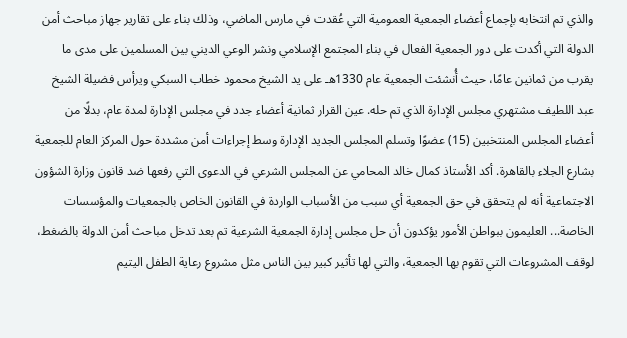والذي تم انتخابه بإجماع أعضاء الجمعية العمومية التي عُقدت في مارس الماضي، وذلك بناء على تقارير جهاز مباحث أمن الدولة التي أكدت على دور الجمعية الفعال في بناء المجتمع الإسلامي ونشر الوعي الديني بين المسلمين على مدى ما يقرب من ثمانين عامًا، حيث أُنشئت الجمعية عام 1330هـ على يد الشيخ محمود خطاب السبكي ويرأس فضيلة الشيخ عبد اللطيف مشتهري مجلس الإدارة الذي تم حله. عين القرار ثمانية أعضاء جدد في مجلس الإدارة لمدة عام، بدلًا من أعضاء المجلس المنتخبين (15) عضوًا وتسلم المجلس الجديد الإدارة وسط إجراءات أمن مشددة حول المركز العام للجمعية بشارع الجلاء بالقاهرة. أكد الأستاذ كمال خالد المحامي عن المجلس الشرعي في الدعوى التي رفعها ضد قانون وزارة الشؤون الاجتماعية أنه لم يتحقق في حق الجمعية أي سبب من الأسباب الواردة في القانون الخاص بالجمعيات والمؤسسات الخاصة... العليمون ببواطن الأمور يؤكدون أن حل مجلس إدارة الجمعية الشرعية تم بعد تدخل مباحث أمن الدولة بالضغط، لوقف المشروعات التي تقوم بها الجمعية، والتي لها تأثير كبير بين الناس مثل مشروع رعاية الطفل اليتيم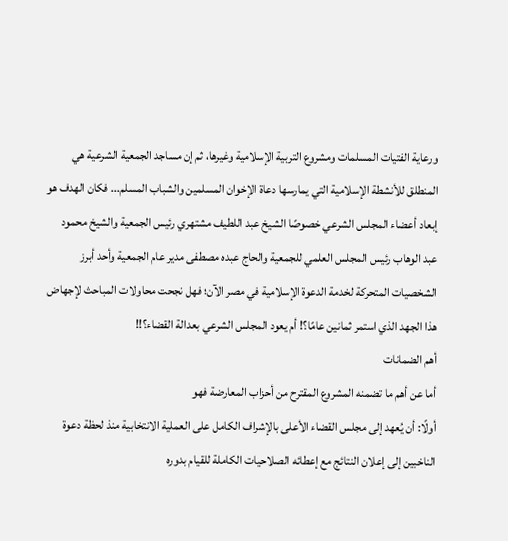ورعاية الفتيات المسلمات ومشروع التربية الإسلامية وغيرها، ثم إن مساجد الجمعية الشرعية هي المنطلق للأنشطة الإسلامية التي يمارسها دعاة الإخوان المسلمين والشباب المسلم... فكان الهدف هو إبعاد أعضاء المجلس الشرعي خصوصًا الشيخ عبد اللطيف مشتهري رئيس الجمعية والشيخ محمود عبد الوهاب رئيس المجلس العلمي للجمعية والحاج عبده مصطفى مدير عام الجمعية وأحد أبرز الشخصيات المتحركة لخدمة الدعوة الإسلامية في مصر الآن؛ فهل نجحت محاولات المباحث لإجهاض هذا الجهد الذي استمر ثمانين عامًا؟! أم يعود المجلس الشرعي بعدالة القضاء؟!!
أهم الضمانات
أما عن أهم ما تضمنه المشروع المقترح من أحزاب المعارضة فهو
أولًا: أن يُعهد إلى مجلس القضاء الأعلى بالإشراف الكامل على العملية الانتخابية منذ لحظة دعوة الناخبين إلى إعلان النتائج مع إعطائه الصلاحيات الكاملة للقيام بدوره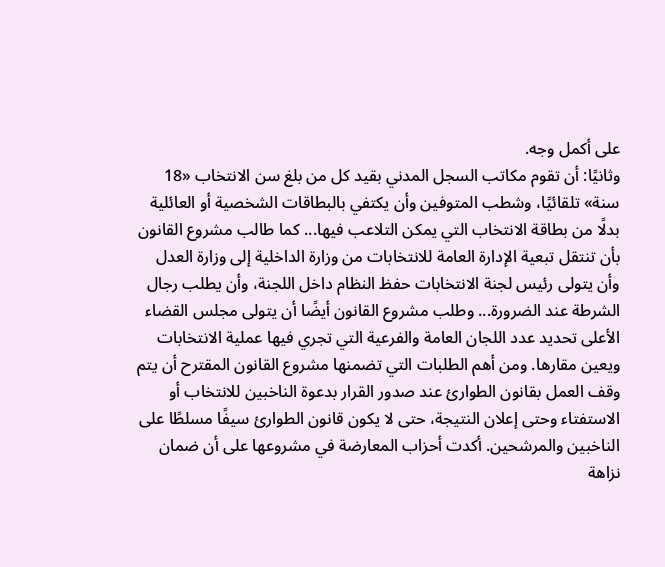على أكمل وجه.
وثانيًا: أن تقوم مكاتب السجل المدني بقيد كل من بلغ سن الانتخاب «18 سنة» تلقائيًا، وشطب المتوفين وأن يكتفي بالبطاقات الشخصية أو العائلية بدلًا من بطاقة الانتخاب التي يمكن التلاعب فيها... كما طالب مشروع القانون بأن تنتقل تبعية الإدارة العامة للانتخابات من وزارة الداخلية إلى وزارة العدل وأن يتولى رئيس لجنة الانتخابات حفظ النظام داخل اللجنة، وأن يطلب رجال الشرطة عند الضرورة... وطلب مشروع القانون أيضًا أن يتولى مجلس القضاء الأعلى تحديد عدد اللجان العامة والفرعية التي تجري فيها عملية الانتخابات ويعين مقارها. ومن أهم الطلبات التي تضمنها مشروع القانون المقترح أن يتم وقف العمل بقانون الطوارئ عند صدور القرار بدعوة الناخبين للانتخاب أو الاستفتاء وحتى إعلان النتيجة، حتى لا يكون قانون الطوارئ سيفًا مسلطًا على الناخبين والمرشحين. أكدت أحزاب المعارضة في مشروعها على أن ضمان نزاهة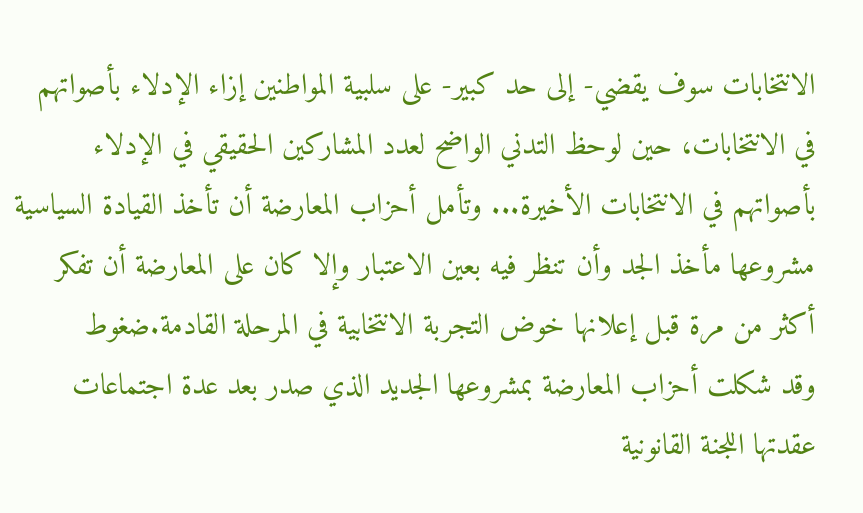الانتخابات سوف يقضي- إلى حد كبير- على سلبية المواطنين إزاء الإدلاء بأصواتهم في الانتخابات، حين لوحظ التدني الواضح لعدد المشاركين الحقيقي في الإدلاء بأصواتهم في الانتخابات الأخيرة... وتأمل أحزاب المعارضة أن تأخذ القيادة السياسية مشروعها مأخذ الجد وأن تنظر فيه بعين الاعتبار وإلا كان على المعارضة أن تفكر أكثر من مرة قبل إعلانها خوض التجربة الانتخابية في المرحلة القادمة.ضغوط
وقد شكلت أحزاب المعارضة بمشروعها الجديد الذي صدر بعد عدة اجتماعات عقدتها اللجنة القانونية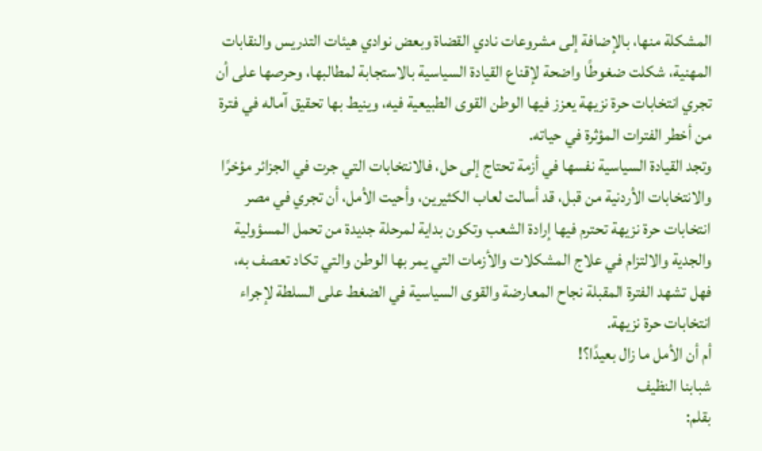المشكلة منها، بالإضافة إلى مشروعات نادي القضاة وبعض نوادي هيئات التدريس والنقابات المهنية، شكلت ضغوطًا واضحة لإقناع القيادة السياسية بالاستجابة لمطالبها، وحرصها على أن تجري انتخابات حرة نزيهة يعزز فيها الوطن القوى الطبيعية فيه، وينيط بها تحقيق آماله في فترة من أخطر الفترات المؤثرة في حياته.
وتجد القيادة السياسية نفسها في أزمة تحتاج إلى حل، فالانتخابات التي جرت في الجزائر مؤخرًا والانتخابات الأردنية من قبل، قد أسالت لعاب الكثيرين، وأحيت الأمل، أن تجري في مصر انتخابات حرة نزيهة تحترم فيها إرادة الشعب وتكون بداية لمرحلة جديدة من تحمل المسؤولية والجدية والالتزام في علاج المشكلات والأزمات التي يمر بها الوطن والتي تكاد تعصف به، فهل تشهد الفترة المقبلة نجاح المعارضة والقوى السياسية في الضغط على السلطة لإجراء انتخابات حرة نزيهة.
أم أن الأمل ما زال بعيدًا؟!
شبابنا النظيف
بقلم: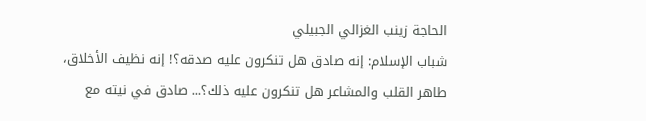الحاجة زينب الغزالي الجبيلي
شباب الإسلام: إنه صادق هل تنكرون عليه صدقه؟! إنه نظيف الأخلاق، طاهر القلب والمشاعر هل تنكرون عليه ذلك؟... صادق في نيته مع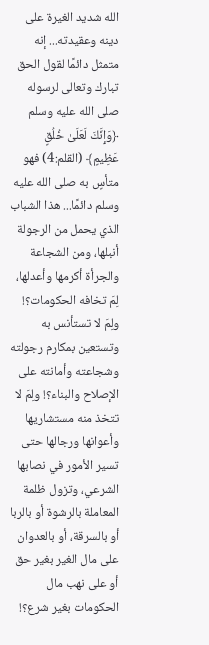الله شديد الغيرة على دينه وعقيدته... إنه متمثل دائمًا لقول الحق تبارك وتعالى لرسوله صلى الله عليه وسلم ﴿وَإِنَّكَ لَعَلَىٰ خُلُقٍ عَظِيمٍ﴾ (القلم:4) فهو متأسٍ به صلى الله عليه وسلم دائمًا... هذا الشباب الذي يحمل من الرجولة أنبلها، ومن الشجاعة والجرأة أكرمها وأعدلها، لِمَ تخافه الحكومات؟! ولِمَ لا تستأنس به وتستعين بمكارم رجولته وشجاعته وأمانته على الإصلاح والبناء؟! ولِمَ لا تتخذ منه مستشاريها وأعوانها ورجالها حتى تسير الأمور في نصابها الشرعي، وتزول ظلمة المعاملة بالرشوة أو بالربا أو بالسرقة، أو بالعدوان على مال الغير بغير حق أو على نهب مال الحكومات بغير شرع؟!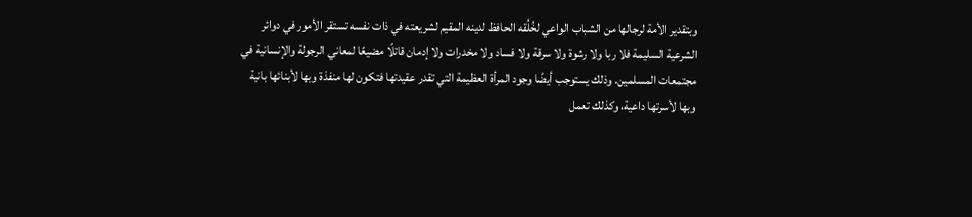وبتقدير الأمة لرجالها من الشباب الواعي لخُلُقه الحافظ لدينه المقيم لشريعته في ذات نفسه تستقر الأمور في دوائر الشرعية السليمة فلا ربا ولا رشوة ولا سرقة ولا فساد ولا مخدرات ولا إدمان قاتلًا مضيعًا لمعاني الرجولة والإنسانية في مجتمعات المسلمين. وذلك يستوجب أيضًا وجود المرأة العظيمة التي تقدر عقيدتها فتكون لها منفذة وبها لأبنائها بانية وبها لأسرتها داعية، وكذلك تعمل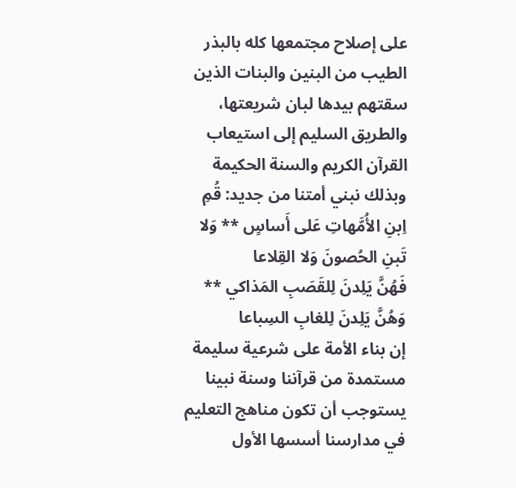على إصلاح مجتمعها كله بالبذر الطيب من البنين والبنات الذين سقتهم بيدها لبان شريعتها، والطريق السليم إلى استيعاب القرآن الكريم والسنة الحكيمة وبذلك نبني أمتنا من جديد: قُمِ اِبنِ الأُمَّهاتِ عَلى أَساسٍ ** وَلا تَبنِ الحُصونَ وَلا القِلاعا
فَهُنَّ يَلِدنَ لِلقَصَبِ المَذاكي ** وَهُنَّ يَلِدنَ لِلغابِ السِباعا
إن بناء الأمة على شرعية سليمة مستمدة من قرآننا وسنة نبينا يستوجب أن تكون مناهج التعليم في مدارسنا أسسها الأول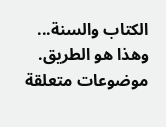الكتاب والسنة... وهذا هو الطريق.
موضوعات متعلقة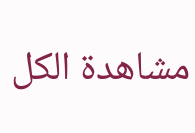مشاهدة الكل